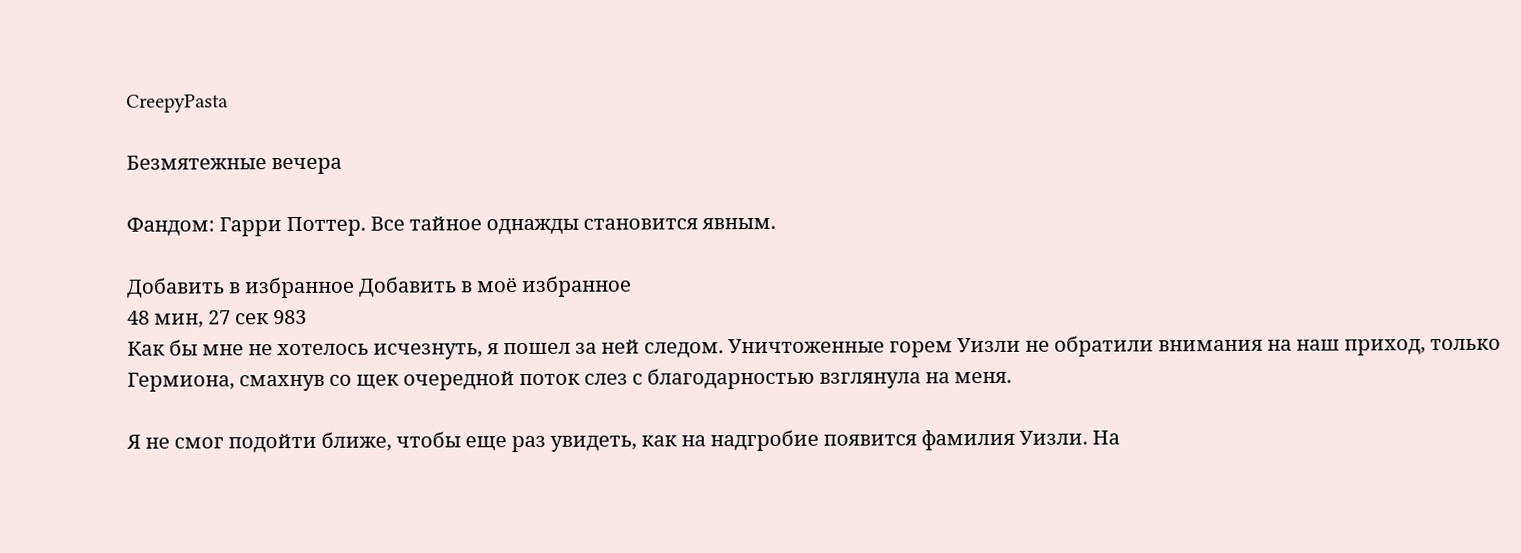CreepyPasta

Безмятежные вечера

Фандом: Гарри Поттер. Все тайное однажды становится явным.

Добавить в избранное Добавить в моё избранное
48 мин, 27 сек 983
Как бы мне не хотелось исчезнуть, я пошел за ней следом. Уничтоженные горем Уизли не обратили внимания на наш приход, только Гермиона, смахнув со щек очередной поток слез с благодарностью взглянула на меня.

Я не смог подойти ближе, чтобы еще раз увидеть, как на надгробие появится фамилия Уизли. На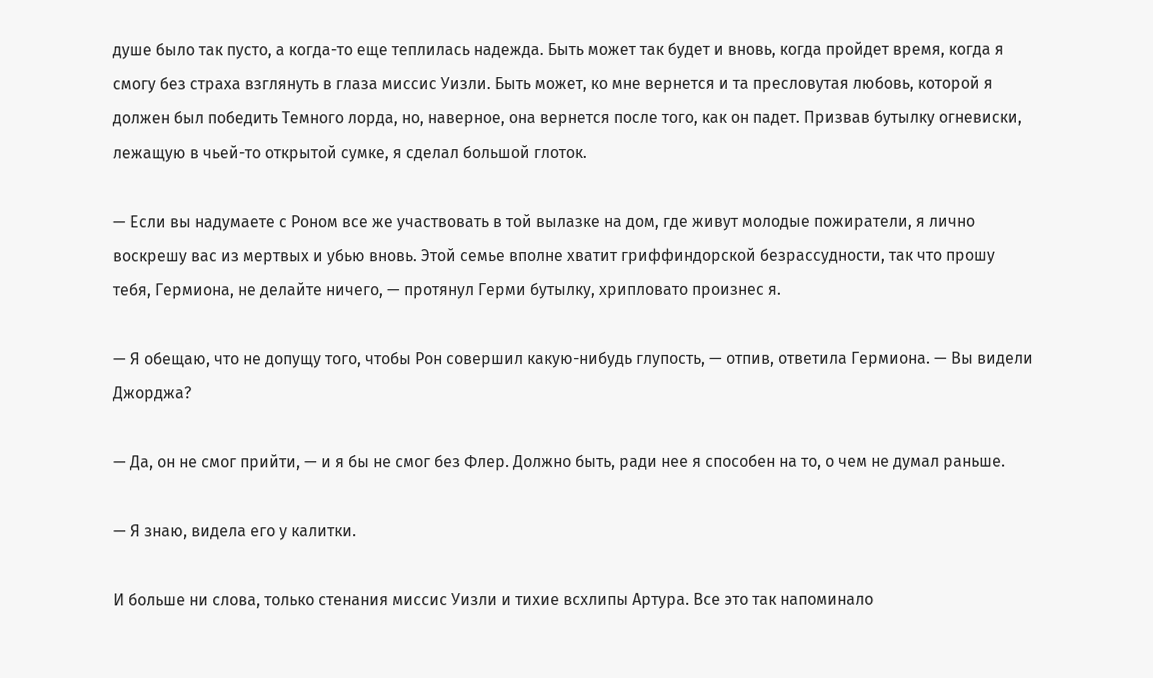душе было так пусто, а когда-то еще теплилась надежда. Быть может так будет и вновь, когда пройдет время, когда я смогу без страха взглянуть в глаза миссис Уизли. Быть может, ко мне вернется и та пресловутая любовь, которой я должен был победить Темного лорда, но, наверное, она вернется после того, как он падет. Призвав бутылку огневиски, лежащую в чьей-то открытой сумке, я сделал большой глоток.

— Если вы надумаете с Роном все же участвовать в той вылазке на дом, где живут молодые пожиратели, я лично воскрешу вас из мертвых и убью вновь. Этой семье вполне хватит гриффиндорской безрассудности, так что прошу тебя, Гермиона, не делайте ничего, — протянул Герми бутылку, хрипловато произнес я.

— Я обещаю, что не допущу того, чтобы Рон совершил какую-нибудь глупость, — отпив, ответила Гермиона. — Вы видели Джорджа?

— Да, он не смог прийти, — и я бы не смог без Флер. Должно быть, ради нее я способен на то, о чем не думал раньше.

— Я знаю, видела его у калитки.

И больше ни слова, только стенания миссис Уизли и тихие всхлипы Артура. Все это так напоминало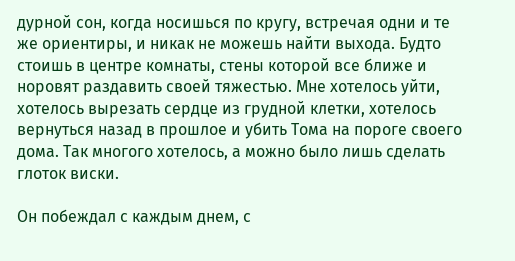дурной сон, когда носишься по кругу, встречая одни и те же ориентиры, и никак не можешь найти выхода. Будто стоишь в центре комнаты, стены которой все ближе и норовят раздавить своей тяжестью. Мне хотелось уйти, хотелось вырезать сердце из грудной клетки, хотелось вернуться назад в прошлое и убить Тома на пороге своего дома. Так многого хотелось, а можно было лишь сделать глоток виски.

Он побеждал с каждым днем, с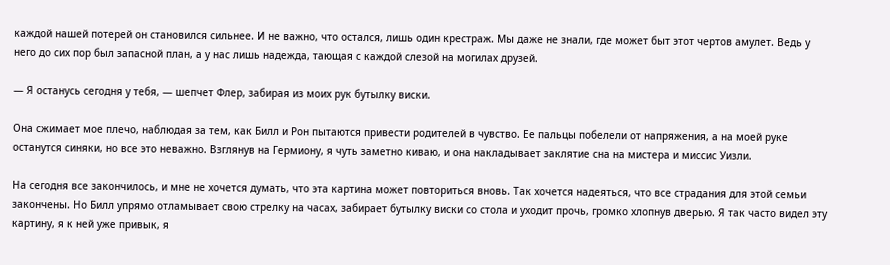каждой нашей потерей он становился сильнее. И не важно, что остался, лишь один крестраж. Мы даже не знали, где может быт этот чертов амулет. Ведь у него до сих пор был запасной план, а у нас лишь надежда, тающая с каждой слезой на могилах друзей.

— Я останусь сегодня у тебя, — шепчет Флер, забирая из моих рук бутылку виски.

Она сжимает мое плечо, наблюдая за тем, как Билл и Рон пытаются привести родителей в чувство. Ее пальцы побелели от напряжения, а на моей руке останутся синяки, но все это неважно. Взглянув на Гермиону, я чуть заметно киваю, и она накладывает заклятие сна на мистера и миссис Уизли.

На сегодня все закончилось, и мне не хочется думать, что эта картина может повториться вновь. Так хочется надеяться, что все страдания для этой семьи закончены. Но Билл упрямо отламывает свою стрелку на часах, забирает бутылку виски со стола и уходит прочь, громко хлопнув дверью. Я так часто видел эту картину, я к ней уже привык, я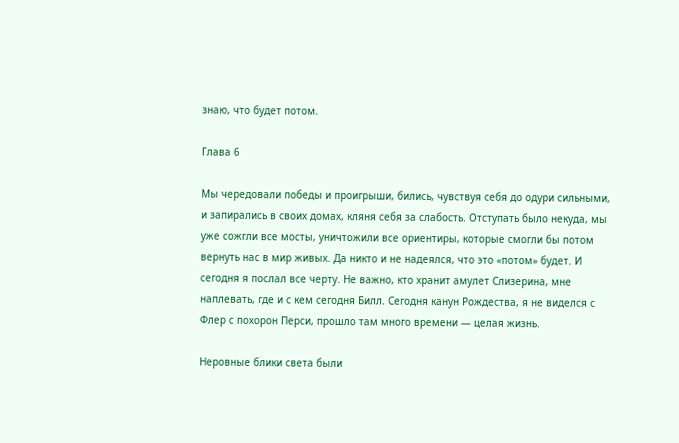знаю, что будет потом.

Глава 6

Мы чередовали победы и проигрыши, бились, чувствуя себя до одури сильными, и запирались в своих домах, кляня себя за слабость. Отступать было некуда, мы уже сожгли все мосты, уничтожили все ориентиры, которые смогли бы потом вернуть нас в мир живых. Да никто и не надеялся, что это «потом» будет. И сегодня я послал все черту. Не важно, кто хранит амулет Слизерина, мне наплевать, где и с кем сегодня Билл. Сегодня канун Рождества, я не виделся с Флер с похорон Перси, прошло там много времени — целая жизнь.

Неровные блики света были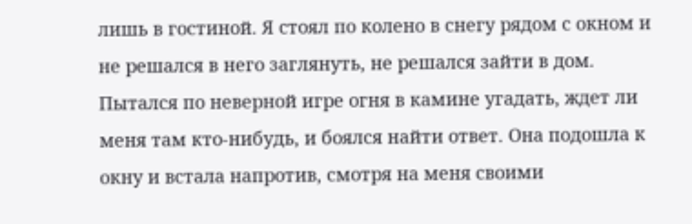лишь в гостиной. Я стоял по колено в снегу рядом с окном и не решался в него заглянуть, не решался зайти в дом. Пытался по неверной игре огня в камине угадать, ждет ли меня там кто-нибудь, и боялся найти ответ. Она подошла к окну и встала напротив, смотря на меня своими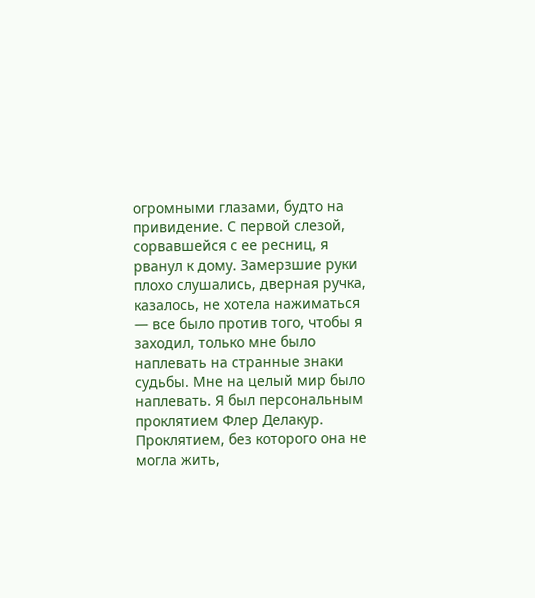огромными глазами, будто на привидение. С первой слезой, сорвавшейся с ее ресниц, я рванул к дому. Замерзшие руки плохо слушались, дверная ручка, казалось, не хотела нажиматься — все было против того, чтобы я заходил, только мне было наплевать на странные знаки судьбы. Мне на целый мир было наплевать. Я был персональным проклятием Флер Делакур. Проклятием, без которого она не могла жить,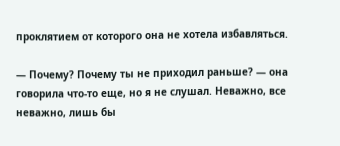проклятием от которого она не хотела избавляться.

— Почему? Почему ты не приходил раньше? — она говорила что-то еще, но я не слушал. Неважно, все неважно, лишь бы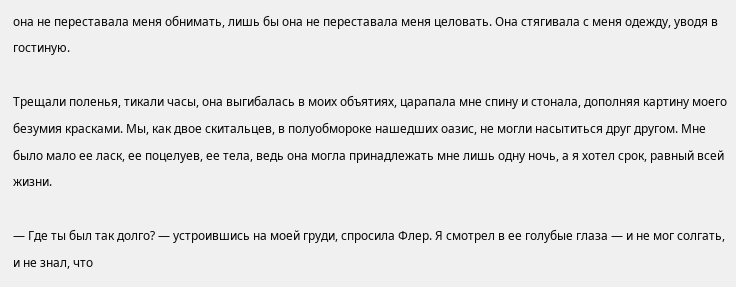она не переставала меня обнимать, лишь бы она не переставала меня целовать. Она стягивала с меня одежду, уводя в гостиную.

Трещали поленья, тикали часы, она выгибалась в моих объятиях, царапала мне спину и стонала, дополняя картину моего безумия красками. Мы, как двое скитальцев, в полуобмороке нашедших оазис, не могли насытиться друг другом. Мне было мало ее ласк, ее поцелуев, ее тела, ведь она могла принадлежать мне лишь одну ночь, а я хотел срок, равный всей жизни.

— Где ты был так долго? — устроившись на моей груди, спросила Флер. Я смотрел в ее голубые глаза — и не мог солгать, и не знал, что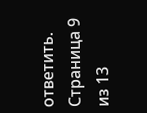ответить.
Страница 9 из 13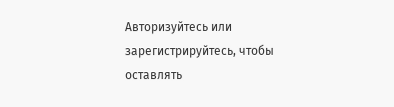Авторизуйтесь или зарегистрируйтесь, чтобы оставлять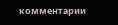комментарии